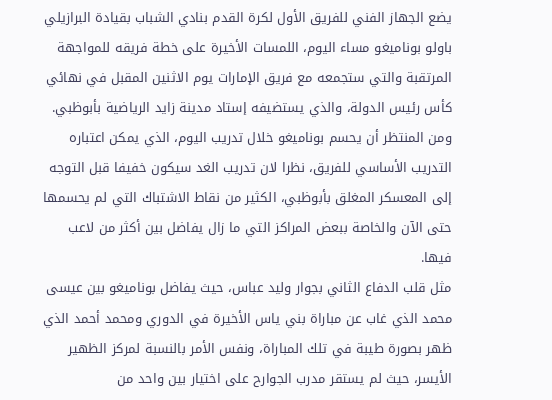يضع الجهاز الفني للفريق الأول لكرة القدم بنادي الشباب بقيادة البرازيلي باولو بوناميغو مساء اليوم، اللمسات الأخيرة على خطة فريقه للمواجهة المرتقبة والتي ستجمعه مع فريق الإمارات يوم الاثنين المقبل في نهائي كأس رئيس الدولة، والذي يستضيفه إستاد مدينة زايد الرياضية بأبوظبي.
ومن المنتظر أن يحسم بوناميغو خلال تدريب اليوم، الذي يمكن اعتباره التدريب الأساسي للفريق، نظرا لان تدريب الغد سيكون خفيفا قبل التوجه إلى المعسكر المغلق بأبوظبي، الكثير من نقاط الاشتباك التي لم يحسمها حتى الآن والخاصة ببعض المراكز التي ما زال يفاضل بين أكثر من لاعب فيها.
مثل قلب الدفاع الثاني بجوار وليد عباس، حيث يفاضل بوناميغو بين عيسى محمد الذي غاب عن مباراة بني ياس الأخيرة في الدوري ومحمد أحمد الذي ظهر بصورة طيبة في تلك المباراة، ونفس الأمر بالنسبة لمركز الظهير الأيسر، حيث لم يستقر مدرب الجوارح على اختيار بين واحد من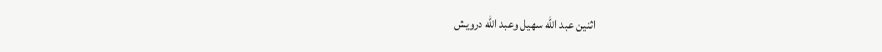اثنين عبد الله سهيل وعبد الله درويش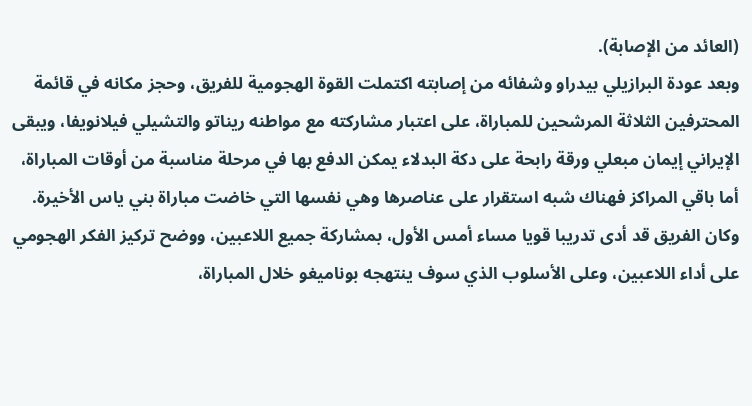(العائد من الإصابة).
وبعد عودة البرازيلي بيدراو وشفائه من إصابته اكتملت القوة الهجومية للفريق، وحجز مكانه في قائمة المحترفين الثلاثة المرشحين للمباراة، على اعتبار مشاركته مع مواطنه ريناتو والتشيلي فيلانويفا، ويبقى الإيراني إيمان مبعلي ورقة رابحة على دكة البدلاء يمكن الدفع بها في مرحلة مناسبة من أوقات المباراة، أما باقي المراكز فهناك شبه استقرار على عناصرها وهي نفسها التي خاضت مباراة بني ياس الأخيرة.
وكان الفريق قد أدى تدريبا قويا مساء أمس الأول، بمشاركة جميع اللاعبين، ووضح تركيز الفكر الهجومي على أداء اللاعبين، وعلى الأسلوب الذي سوف ينتهجه بوناميغو خلال المباراة،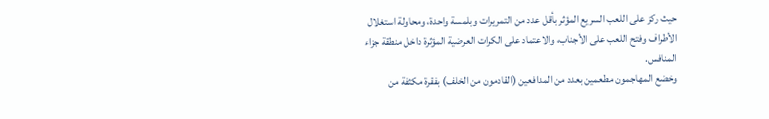حيث ركز على اللعب السريع المؤثر بأقل عدد من التمريرات وبلمسة واحدة، ومحاولة استغلال الأطراف وفتح اللعب على الأجناب، والاعتماد على الكرات العرضية المؤثرة داخل منطقة جزاء المنافس.
وخضع المهاجمون مطعمين بعدد من المدافعين (القادمون من الخلف) بفقرة مكثفة من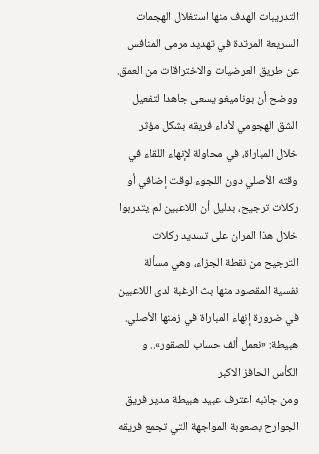التدريبات الهدف منها استغلال الهجمات السريعة المرتدة في تهديد مرمى المنافس عن طريق العرضيات والاختراقات من العمق. ووضح أن بوناميغو يسعى جاهدا لتفعيل الشق الهجومي لأداء فريقه بشكل مؤثر خلال المباراة، في محاولة لإنهاء اللقاء في وقته الأصلي دون اللجوء لوقت إضافي أو ركلات ترجيح، بدليل أن اللاعبين لم يتدربوا خلال هذا المران على تسديد ركلات الترجيح من نقطة الجزاء، وهي مسألة نفسية المقصود منها بث الرغبة لدى اللاعبين في ضرورة إنهاء المباراة في زمنها الأصلي.
هبيطة: «نعمل ألف حساب للصقور».. و الكأس الحافز الاكبر
ومن جانبه اعترف عبيد هبيطة مدير فريق الجوارح بصعوبة المواجهة التي تجمع فريقه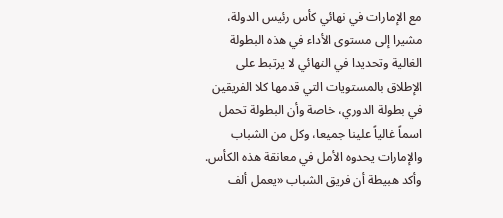مع الإمارات في نهائي كأس رئيس الدولة، مشيرا إلى مستوى الأداء في هذه البطولة الغالية وتحديدا في النهائي لا يرتبط على الإطلاق بالمستويات التي قدمها كلا الفريقين في بطولة الدوري، خاصة وأن البطولة تحمل اسماً غالياً علينا جميعا، وكل من الشباب والإمارات يحدوه الأمل في معانقة هذه الكأس.
وأكد هبيطة أن فريق الشباب «يعمل ألف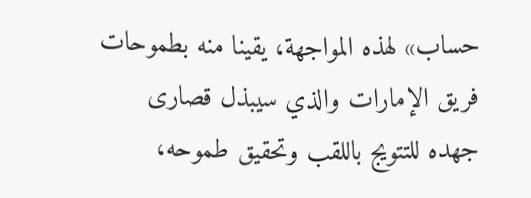حساب» لهذه المواجهة، يقينا منه بطموحات فريق الإمارات والذي سيبذل قصارى جهده للتتويج باللقب وتحقيق طموحه،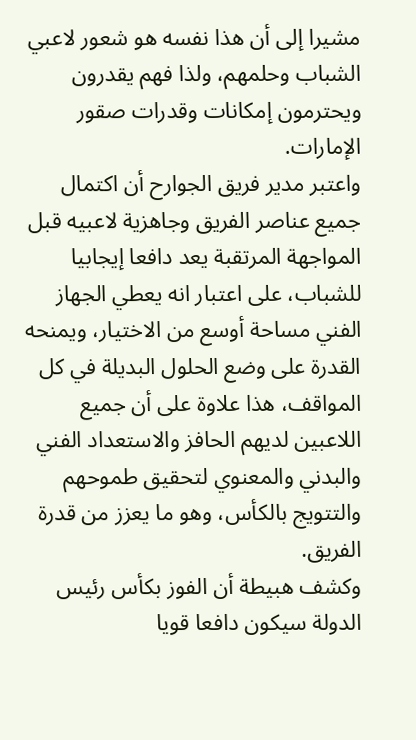مشيرا إلى أن هذا نفسه هو شعور لاعبي الشباب وحلمهم، ولذا فهم يقدرون ويحترمون إمكانات وقدرات صقور الإمارات.
واعتبر مدير فريق الجوارح أن اكتمال جميع عناصر الفريق وجاهزية لاعبيه قبل المواجهة المرتقبة يعد دافعا إيجابيا للشباب، على اعتبار انه يعطي الجهاز الفني مساحة أوسع من الاختيار، ويمنحه القدرة على وضع الحلول البديلة في كل المواقف، هذا علاوة على أن جميع اللاعبين لديهم الحافز والاستعداد الفني والبدني والمعنوي لتحقيق طموحهم والتتويج بالكأس، وهو ما يعزز من قدرة الفريق.
وكشف هبيطة أن الفوز بكأس رئيس الدولة سيكون دافعا قويا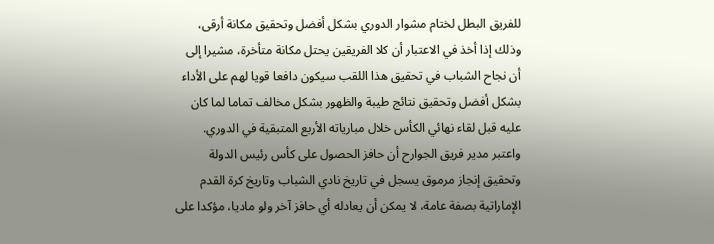للفريق البطل لختام مشوار الدوري بشكل أفضل وتحقيق مكانة أرقى، وذلك إذا أخذ في الاعتبار أن كلا الفريقين يحتل مكانة متأخرة، مشيرا إلى أن نجاح الشباب في تحقيق هذا اللقب سيكون دافعا قويا لهم على الأداء بشكل أفضل وتحقيق نتائج طيبة والظهور بشكل مخالف تماما لما كان عليه قبل لقاء نهائي الكأس خلال مبارياته الأربع المتبقية في الدوري.
واعتبر مدير فريق الجوارح أن حافز الحصول على كأس رئيس الدولة وتحقيق إنجاز مرموق يسجل في تاريخ نادي الشباب وتاريخ كرة القدم الإماراتية بصفة عامة، لا يمكن أن يعادله أي حافز آخر ولو ماديا، مؤكدا على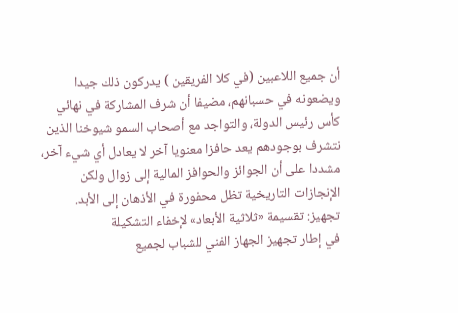أن جميع اللاعبين (في كلا الفريقين ) يدركون ذلك جيدا ويضعونه في حسبانهم، مضيفا أن شرف المشاركة في نهائي كأس رئيس الدولة، والتواجد مع أصحاب السمو شيوخنا الذين نتشرف بوجودهم يعد حافزا معنويا آخر لا يعادل أي شيء آخر، مشددا على أن الجوائز والحوافز المالية إلى زوال ولكن الإنجازات التاريخية تظل محفورة في الأذهان إلى الأبد.
تجهيز: تقسيمة «ثلاثية الأبعاد» لإخفاء التشكيلة
في إطار تجهيز الجهاز الفني للشباب لجميع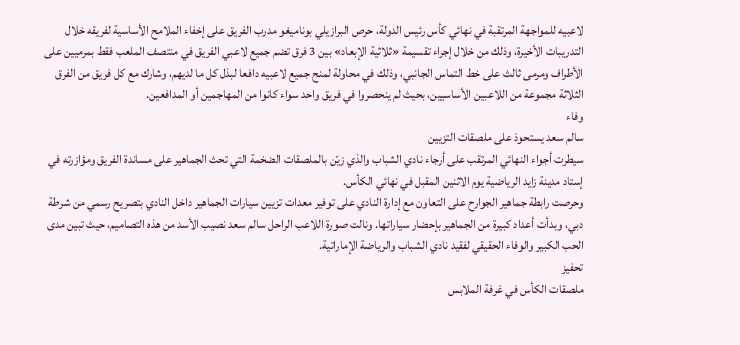لاعبيه للمواجهة المرتقبة في نهائي كأس رئيس الدولة، حرص البرازيلي بوناميغو مدرب الفريق على إخفاء الملامح الأساسية لفريقه خلال التدريبات الأخيرة، وذلك من خلال إجراء تقسيمة «ثلاثية الإبعاد» بين 3 فرق تضم جميع لاعبي الفريق في منتصف الملعب فقط بمرميين على الأطراف ومرمى ثالث على خط التماس الجانبي، وذلك في محاولة لمنح جميع لاعبيه دافعا لبذل كل ما لديهم، وشارك مع كل فريق من الفرق الثلاثة مجموعة من اللاعبين الأساسيين، بحيث لم ينحصروا في فريق واحد سواء كانوا من المهاجمين أو المدافعين.
وفاء
سالم سعد يستحوذ على ملصقات التزيين
سيطرت أجواء النهائي المرتقب على أرجاء نادي الشباب والذي زيّن بالملصقات الضخمة التي تحث الجماهير على مساندة الفريق ومؤازرته في إستاد مدينة زايد الرياضية يوم الاثنين المقبل في نهائي الكأس.
وحرصت رابطة جماهير الجوارح على التعاون مع إدارة النادي على توفير معدات تزيين سيارات الجماهير داخل النادي بتصريح رسمي من شرطة دبي، وبدأت أعداد كبيرة من الجماهير بإحضار سياراتها. ونالت صورة اللاعب الراحل سالم سعد نصيب الأسد من هذه التصاميم، حيث تبين مدى الحب الكبير والوفاء الحقيقي لفقيد نادي الشباب والرياضة الإماراتية.
تحفيز
ملصقات الكأس في غرفة الملابس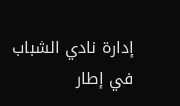إدارة نادي الشباب في إطار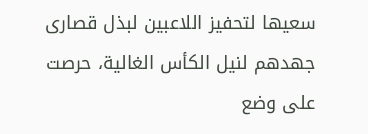سعيها لتحفيز اللاعبين لبذل قصارى جهدهم لنيل الكأس الغالية، حرصت على وضع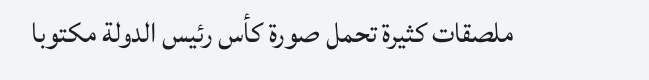ملصقات كثيرة تحمل صورة كأس رئيس الدولة مكتوبا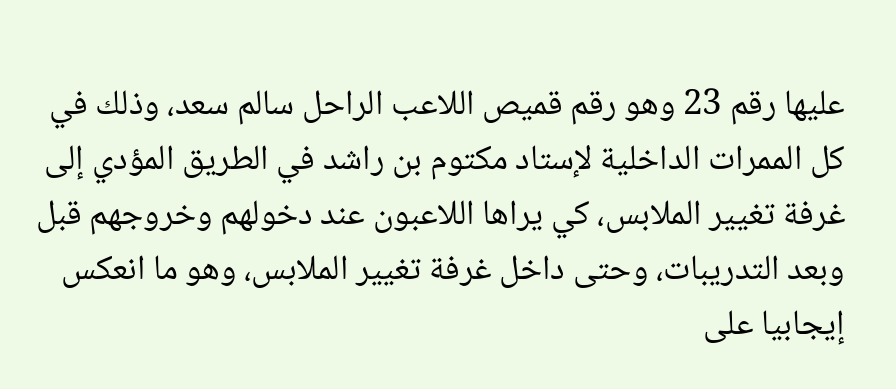عليها رقم 23 وهو رقم قميص اللاعب الراحل سالم سعد، وذلك في كل الممرات الداخلية لإستاد مكتوم بن راشد في الطريق المؤدي إلى غرفة تغيير الملابس، كي يراها اللاعبون عند دخولهم وخروجهم قبل وبعد التدريبات، وحتى داخل غرفة تغيير الملابس، وهو ما انعكس إيجابيا على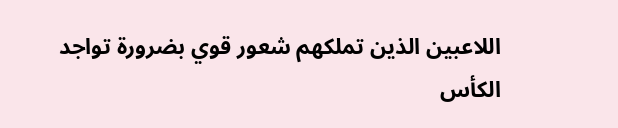اللاعبين الذين تملكهم شعور قوي بضرورة تواجد الكأس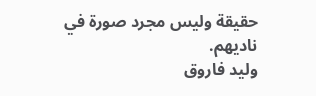حقيقة وليس مجرد صورة في ناديهم.
وليد فاروق